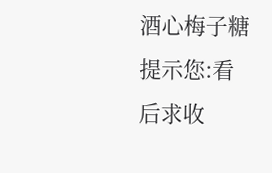酒心梅子糖提示您:看后求收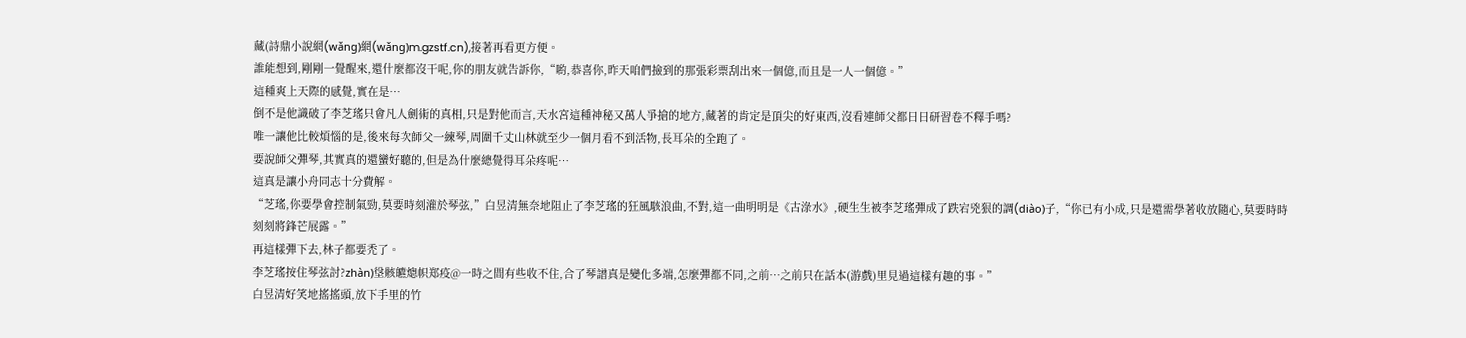藏(詩鼎小說網(wǎng)網(wǎng)m.gzstf.cn),接著再看更方便。
誰能想到,剛剛一覺醒來,還什麼都沒干呢,你的朋友就告訴你,“喲,恭喜你,昨天咱們撿到的那張彩票刮出來一個億,而且是一人一個億。”
這種爽上天際的感覺,實在是…
倒不是他識破了李芝瑤只會凡人劍術的真相,只是對他而言,天水宮這種神秘又萬人爭搶的地方,藏著的肯定是頂尖的好東西,沒看連師父都日日研習卷不釋手嗎?
唯一讓他比較煩惱的是,後來每次師父一練琴,周圍千丈山林就至少一個月看不到活物,長耳朵的全跑了。
要說師父彈琴,其實真的還蠻好聽的,但是為什麼總覺得耳朵疼呢…
這真是讓小舟同志十分費解。
“芝瑤,你要學會控制氣勁,莫要時刻灌於琴弦,”白昱清無奈地阻止了李芝瑤的狂風駭浪曲,不對,這一曲明明是《古淥水》,硬生生被李芝瑤彈成了跌宕兇狠的調(diào)子,“你已有小成,只是還需學著收放隨心,莫要時時刻刻將鋒芒展露。”
再這樣彈下去,林子都要禿了。
李芝瑤按住琴弦討?zhàn)垼骸皫熜帜郑疫@一時之間有些收不住,合了琴譜真是變化多端,怎麼彈都不同,之前…之前只在話本(游戲)里見過這樣有趣的事。”
白昱清好笑地搖搖頭,放下手里的竹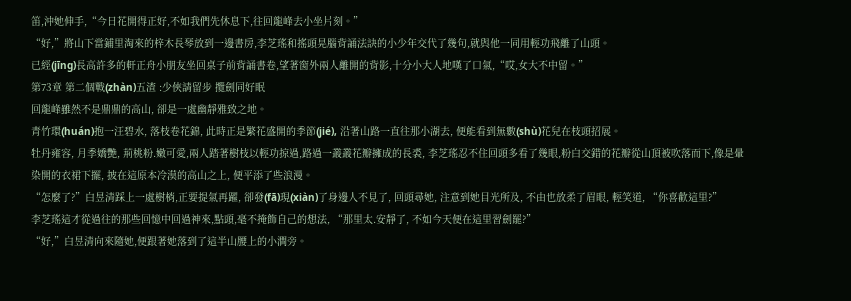笛,沖她伸手,“今日花開得正好,不如我們先休息下,往回龍峰去小坐片刻。”
“好,”將山下當鋪里淘來的梓木長琴放到一邊書房,李芝瑤和搖頭晃腦背誦法訣的小少年交代了幾句,就與他一同用輕功飛離了山頭。
已經(jīng)長高許多的軒正舟小朋友坐回桌子前背誦書卷,望著窗外兩人離開的背影,十分小大人地嘆了口氣,“哎,女大不中留。”
第73章 第二個戰(zhàn)五渣 :少俠請留步 攬劍同好眠
回龍峰雖然不是鼎鼎的高山, 卻是一處幽靜雅致之地。
青竹環(huán)抱一汪碧水, 落枝卷花錦, 此時正是繁花盛開的季節(jié), 沿著山路一直往那小湖去, 便能看到無數(shù)花兒在枝頭招展。
牡丹雍容, 月季嬌艷, 荊桃粉.嫩可愛,兩人踏著樹枝以輕功掠過,路過一叢叢花瓣擁成的長裘, 李芝瑤忍不住回頭多看了幾眼,粉白交錯的花瓣從山頂被吹落而下,像是暈染開的衣裙下擺, 披在這原本冷漠的高山之上, 便平添了些浪漫。
“怎麼了?”白昱清踩上一處樹梢,正要提氣再躍, 卻發(fā)現(xiàn)了身邊人不見了, 回頭尋她, 注意到她目光所及, 不由也放柔了眉眼, 輕笑道, “你喜歡這里?”
李芝瑤這才從過往的那些回憶中回過神來,點頭,毫不掩飾自己的想法, “那里太.安靜了, 不如今天便在這里習劍罷?”
“好,”白昱清向來隨她,便跟著她落到了這半山腰上的小澗旁。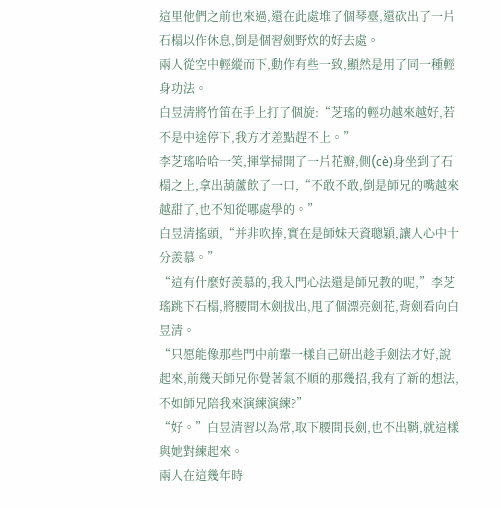這里他們之前也來過,還在此處堆了個琴臺,還砍出了一片石榻以作休息,倒是個習劍野炊的好去處。
兩人從空中輕縱而下,動作有些一致,顯然是用了同一種輕身功法。
白昱清將竹笛在手上打了個旋:“芝瑤的輕功越來越好,若不是中途停下,我方才差點趕不上。”
李芝瑤哈哈一笑,揮掌掃開了一片花瓣,側(cè)身坐到了石榻之上,拿出葫蘆飲了一口,“不敢不敢,倒是師兄的嘴越來越甜了,也不知從哪處學的。”
白昱清搖頭,“并非吹捧,實在是師妹天資聰穎,讓人心中十分羨慕。”
“這有什麼好羨慕的,我入門心法還是師兄教的呢,”李芝瑤跳下石榻,將腰間木劍拔出,甩了個漂亮劍花,背劍看向白昱清。
“只愿能像那些門中前輩一樣自己研出趁手劍法才好,說起來,前幾天師兄你覺著氣不順的那幾招,我有了新的想法,不如師兄陪我來演練演練?”
“好。”白昱清習以為常,取下腰間長劍,也不出鞘,就這樣與她對練起來。
兩人在這幾年時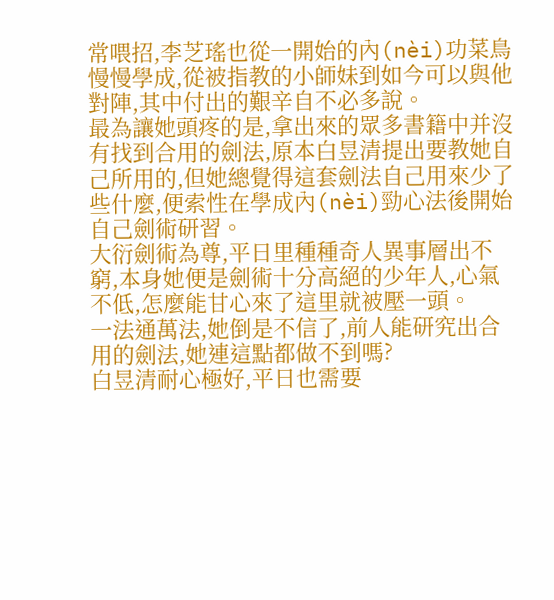常喂招,李芝瑤也從一開始的內(nèi)功菜鳥慢慢學成,從被指教的小師妹到如今可以與他對陣,其中付出的艱辛自不必多說。
最為讓她頭疼的是,拿出來的眾多書籍中并沒有找到合用的劍法,原本白昱清提出要教她自己所用的,但她總覺得這套劍法自己用來少了些什麼,便索性在學成內(nèi)勁心法後開始自己劍術研習。
大衍劍術為尊,平日里種種奇人異事層出不窮,本身她便是劍術十分高絕的少年人,心氣不低,怎麼能甘心來了這里就被壓一頭。
一法通萬法,她倒是不信了,前人能研究出合用的劍法,她連這點都做不到嗎?
白昱清耐心極好,平日也需要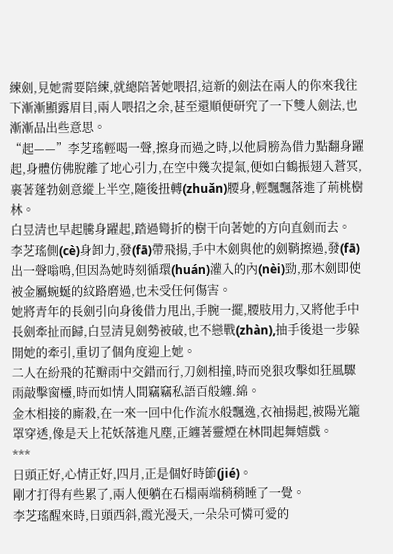練劍,見她需要陪練,就總陪著她喂招,這新的劍法在兩人的你來我往下漸漸顯露眉目,兩人喂招之余,甚至還順便研究了一下雙人劍法,也漸漸品出些意思。
“起——”李芝瑤輕喝一聲,擦身而過之時,以他肩膀為借力點翻身躍起,身體仿佛脫離了地心引力,在空中幾次提氣,便如白鶴振翅入蒼冥,裹著蓬勃劍意縱上半空,隨後扭轉(zhuǎn)腰身,輕飄飄落進了荊桃樹林。
白昱清也早起騰身躍起,踏過彎折的樹干向著她的方向直劍而去。
李芝瑤側(cè)身卸力,發(fā)帶飛揚,手中木劍與他的劍鞘擦過,發(fā)出一聲嗡鳴,但因為她時刻循環(huán)灌入的內(nèi)勁,那木劍即使被金屬蜿蜒的紋路磨過,也未受任何傷害。
她將青年的長劍引向身後借力甩出,手腕一擺,腰肢用力,又將他手中長劍牽扯而歸,白昱清見劍勢被破,也不戀戰(zhàn),抽手後退一步躲開她的牽引,重切了個角度迎上她。
二人在紛飛的花瓣雨中交錯而行,刀劍相撞,時而兇狠攻擊如狂風驟雨敲擊窗欞,時而如情人間竊竊私語百般纏.綿。
金木相接的廝殺,在一來一回中化作流水般飄逸,衣袖揚起,被陽光籠罩穿透,像是天上花妖落進凡塵,正纏著靈煙在林間起舞嬉戲。
***
日頭正好,心情正好,四月,正是個好時節(jié)。
剛才打得有些累了,兩人便躺在石榻兩端稍稍睡了一覺。
李芝瑤醒來時,日頭西斜,霞光漫天,一朵朵可憐可愛的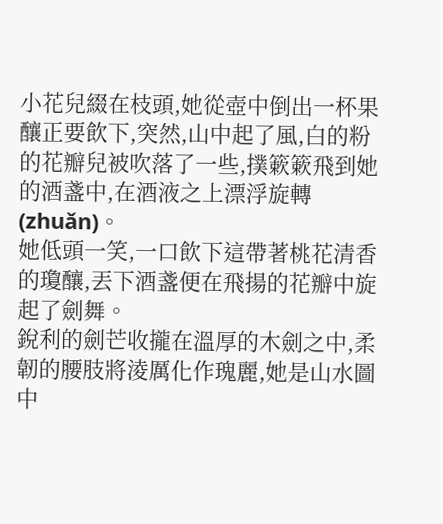小花兒綴在枝頭,她從壺中倒出一杯果釀正要飲下,突然,山中起了風,白的粉的花瓣兒被吹落了一些,撲簌簌飛到她的酒盞中,在酒液之上漂浮旋轉(zhuǎn)。
她低頭一笑,一口飲下這帶著桃花清香的瓊釀,丟下酒盞便在飛揚的花瓣中旋起了劍舞。
銳利的劍芒收攏在溫厚的木劍之中,柔韌的腰肢將淩厲化作瑰麗,她是山水圖中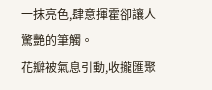一抹亮色,肆意揮霍卻讓人驚艷的筆觸。
花瓣被氣息引動,收攏匯聚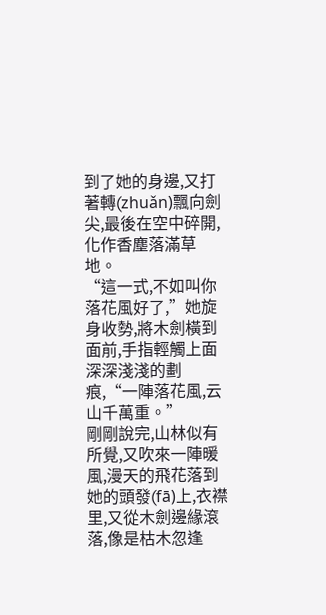到了她的身邊,又打著轉(zhuǎn)飄向劍尖,最後在空中碎開,化作香塵落滿草地。
“這一式,不如叫你落花風好了,”她旋身收勢,將木劍橫到面前,手指輕觸上面深深淺淺的劃痕,“一陣落花風,云山千萬重。”
剛剛說完,山林似有所覺,又吹來一陣暖風,漫天的飛花落到她的頭發(fā)上,衣襟里,又從木劍邊緣滾落,像是枯木忽逢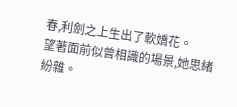春,利劍之上生出了軟嬌花。
望著面前似曾相識的場景,她思緒紛雜。